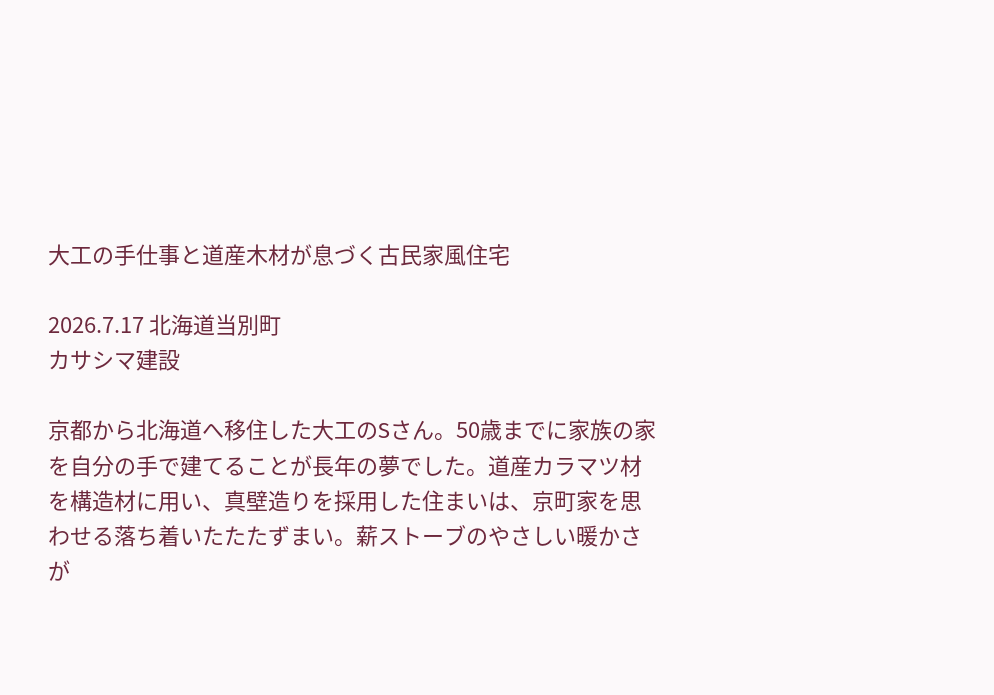大工の手仕事と道産木材が息づく古民家風住宅

2026.7.17 北海道当別町
カサシマ建設

京都から北海道へ移住した大工のSさん。50歳までに家族の家を自分の手で建てることが長年の夢でした。道産カラマツ材を構造材に用い、真壁造りを採用した住まいは、京町家を思わせる落ち着いたたたずまい。薪ストーブのやさしい暖かさが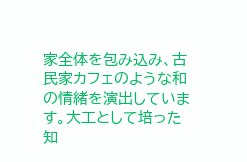家全体を包み込み、古民家カフェのような和の情緒を演出しています。大工として培った知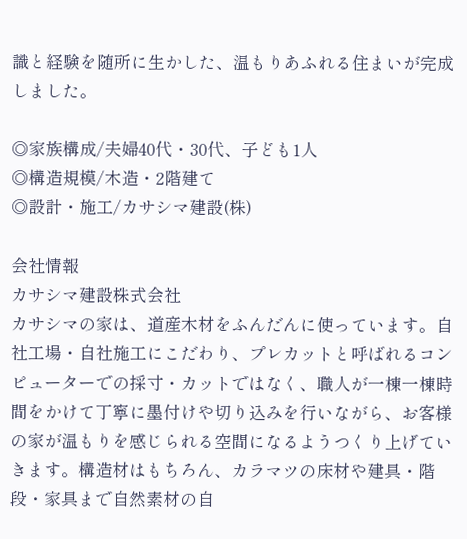識と経験を随所に生かした、温もりあふれる住まいが完成しました。

◎家族構成/夫婦40代・30代、子ども1人
◎構造規模/木造・2階建て
◎設計・施工/カサシマ建設(株)

会社情報
カサシマ建設株式会社
カサシマの家は、道産木材をふんだんに使っています。自社工場・自社施工にこだわり、プレカットと呼ばれるコンピューターでの採寸・カットではなく、職人が一棟一棟時間をかけて丁寧に墨付けや切り込みを行いながら、お客様の家が温もりを感じられる空間になるようつくり上げていきます。構造材はもちろん、カラマツの床材や建具・階段・家具まで自然素材の自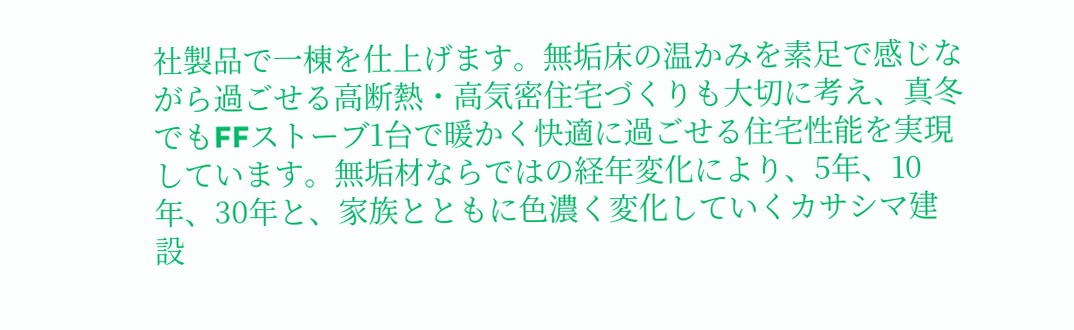社製品で一棟を仕上げます。無垢床の温かみを素足で感じながら過ごせる高断熱・高気密住宅づくりも大切に考え、真冬でもFFストーブ1台で暖かく快適に過ごせる住宅性能を実現しています。無垢材ならではの経年変化により、5年、10年、30年と、家族とともに色濃く変化していくカサシマ建設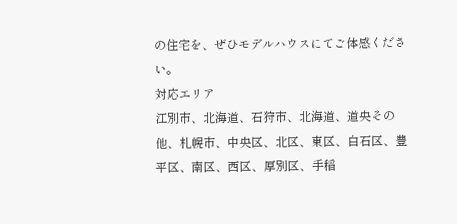の住宅を、ぜひモデルハウスにてご体感ください。
対応エリア
江別市、北海道、石狩市、北海道、道央その他、札幌市、中央区、北区、東区、白石区、豊平区、南区、西区、厚別区、手稲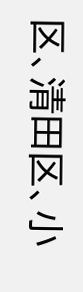区、清田区、小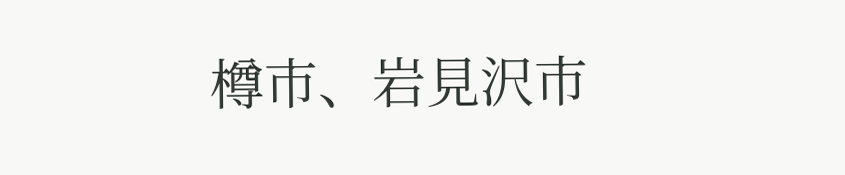樽市、岩見沢市